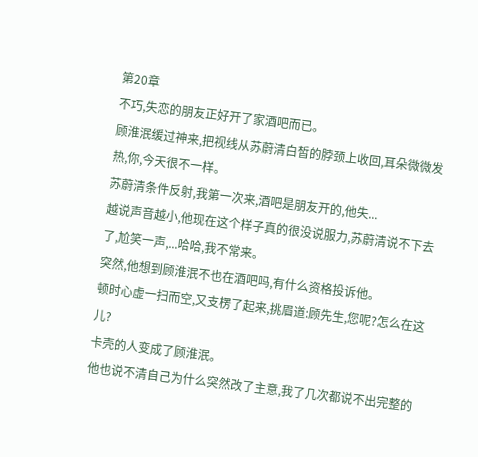第20章
不巧,失恋的朋友正好开了家酒吧而已。
顾淮泯缓过神来,把视线从苏蔚清白皙的脖颈上收回,耳朵微微发热,你,今天很不一样。
苏蔚清条件反射,我第一次来,酒吧是朋友开的,他失...
越说声音越小,他现在这个样子真的很没说服力,苏蔚清说不下去了,尬笑一声,...哈哈,我不常来。
突然,他想到顾淮泯不也在酒吧吗,有什么资格投诉他。
顿时心虚一扫而空,又支楞了起来,挑眉道:顾先生,您呢?怎么在这儿?
卡壳的人变成了顾淮泯。
他也说不清自己为什么突然改了主意,我了几次都说不出完整的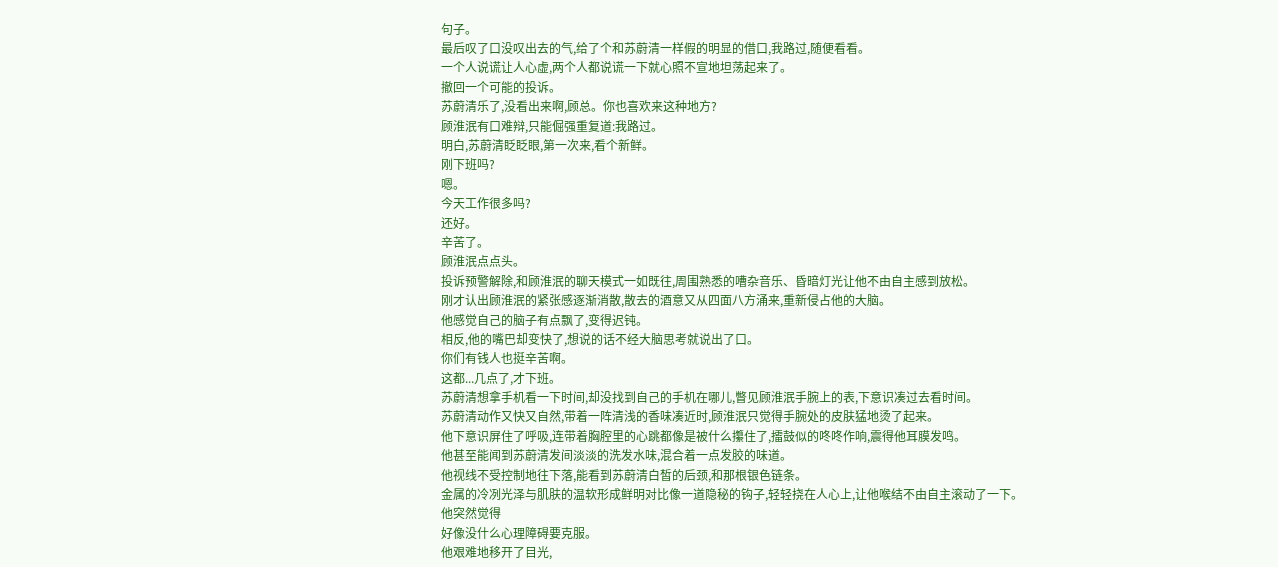句子。
最后叹了口没叹出去的气,给了个和苏蔚清一样假的明显的借口,我路过,随便看看。
一个人说谎让人心虚,两个人都说谎一下就心照不宣地坦荡起来了。
撤回一个可能的投诉。
苏蔚清乐了,没看出来啊,顾总。你也喜欢来这种地方?
顾淮泯有口难辩,只能倔强重复道:我路过。
明白,苏蔚清眨眨眼,第一次来,看个新鲜。
刚下班吗?
嗯。
今天工作很多吗?
还好。
辛苦了。
顾淮泯点点头。
投诉预警解除,和顾淮泯的聊天模式一如既往,周围熟悉的嘈杂音乐、昏暗灯光让他不由自主感到放松。
刚才认出顾淮泯的紧张感逐渐消散,散去的酒意又从四面八方涌来,重新侵占他的大脑。
他感觉自己的脑子有点飘了,变得迟钝。
相反,他的嘴巴却变快了,想说的话不经大脑思考就说出了口。
你们有钱人也挺辛苦啊。
这都...几点了,才下班。
苏蔚清想拿手机看一下时间,却没找到自己的手机在哪儿,瞥见顾淮泯手腕上的表,下意识凑过去看时间。
苏蔚清动作又快又自然,带着一阵清浅的香味凑近时,顾淮泯只觉得手腕处的皮肤猛地烫了起来。
他下意识屏住了呼吸,连带着胸腔里的心跳都像是被什么攥住了,擂鼓似的咚咚作响,震得他耳膜发鸣。
他甚至能闻到苏蔚清发间淡淡的洗发水味,混合着一点发胶的味道。
他视线不受控制地往下落,能看到苏蔚清白皙的后颈,和那根银色链条。
金属的冷冽光泽与肌肤的温软形成鲜明对比像一道隐秘的钩子,轻轻挠在人心上,让他喉结不由自主滚动了一下。
他突然觉得
好像没什么心理障碍要克服。
他艰难地移开了目光,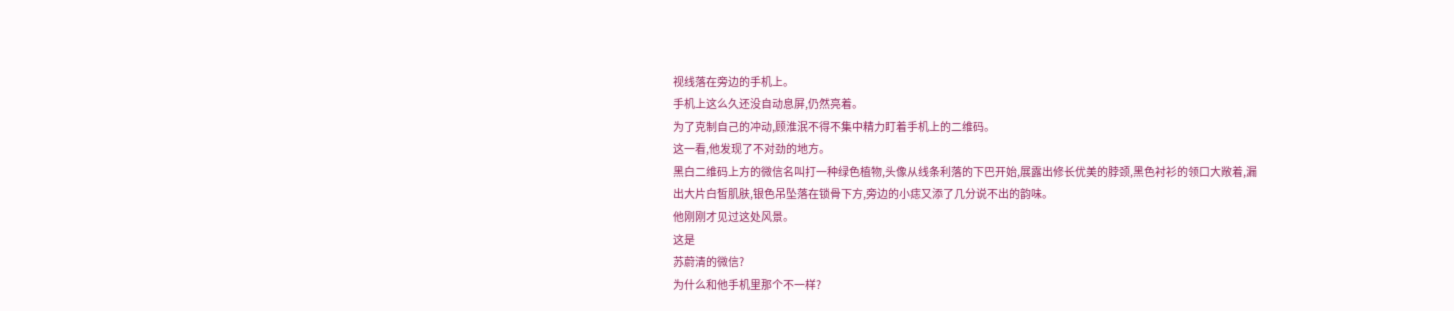视线落在旁边的手机上。
手机上这么久还没自动息屏,仍然亮着。
为了克制自己的冲动,顾淮泯不得不集中精力盯着手机上的二维码。
这一看,他发现了不对劲的地方。
黑白二维码上方的微信名叫打一种绿色植物,头像从线条利落的下巴开始,展露出修长优美的脖颈,黑色衬衫的领口大敞着,漏出大片白皙肌肤,银色吊坠落在锁骨下方,旁边的小痣又添了几分说不出的韵味。
他刚刚才见过这处风景。
这是
苏蔚清的微信?
为什么和他手机里那个不一样?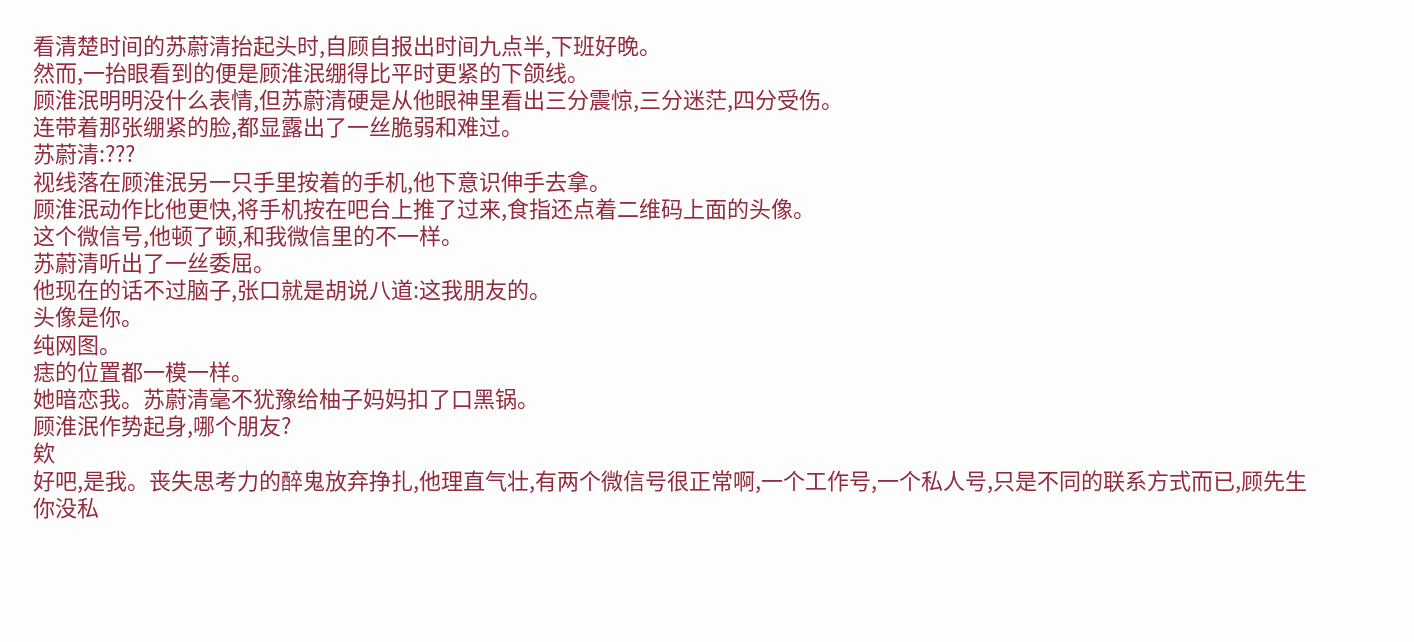看清楚时间的苏蔚清抬起头时,自顾自报出时间九点半,下班好晚。
然而,一抬眼看到的便是顾淮泯绷得比平时更紧的下颌线。
顾淮泯明明没什么表情,但苏蔚清硬是从他眼神里看出三分震惊,三分迷茫,四分受伤。
连带着那张绷紧的脸,都显露出了一丝脆弱和难过。
苏蔚清:???
视线落在顾淮泯另一只手里按着的手机,他下意识伸手去拿。
顾淮泯动作比他更快,将手机按在吧台上推了过来,食指还点着二维码上面的头像。
这个微信号,他顿了顿,和我微信里的不一样。
苏蔚清听出了一丝委屈。
他现在的话不过脑子,张口就是胡说八道:这我朋友的。
头像是你。
纯网图。
痣的位置都一模一样。
她暗恋我。苏蔚清毫不犹豫给柚子妈妈扣了口黑锅。
顾淮泯作势起身,哪个朋友?
欸
好吧,是我。丧失思考力的醉鬼放弃挣扎,他理直气壮,有两个微信号很正常啊,一个工作号,一个私人号,只是不同的联系方式而已,顾先生你没私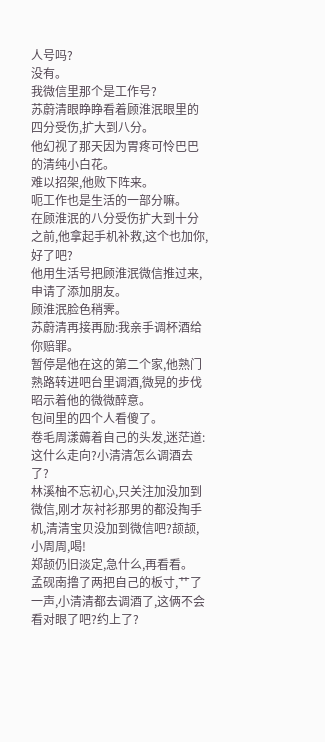人号吗?
没有。
我微信里那个是工作号?
苏蔚清眼睁睁看着顾淮泯眼里的四分受伤,扩大到八分。
他幻视了那天因为胃疼可怜巴巴的清纯小白花。
难以招架,他败下阵来。
呃工作也是生活的一部分嘛。
在顾淮泯的八分受伤扩大到十分之前,他拿起手机补救,这个也加你,好了吧?
他用生活号把顾淮泯微信推过来,申请了添加朋友。
顾淮泯脸色稍霁。
苏蔚清再接再励:我亲手调杯酒给你赔罪。
暂停是他在这的第二个家,他熟门熟路转进吧台里调酒,微晃的步伐昭示着他的微微醉意。
包间里的四个人看傻了。
卷毛周漾薅着自己的头发,迷茫道:这什么走向?小清清怎么调酒去了?
林溪柚不忘初心,只关注加没加到微信,刚才灰衬衫那男的都没掏手机,清清宝贝没加到微信吧?颉颉,小周周,喝!
郑颉仍旧淡定,急什么,再看看。
孟砚南撸了两把自己的板寸,艹了一声,小清清都去调酒了,这俩不会看对眼了吧?约上了?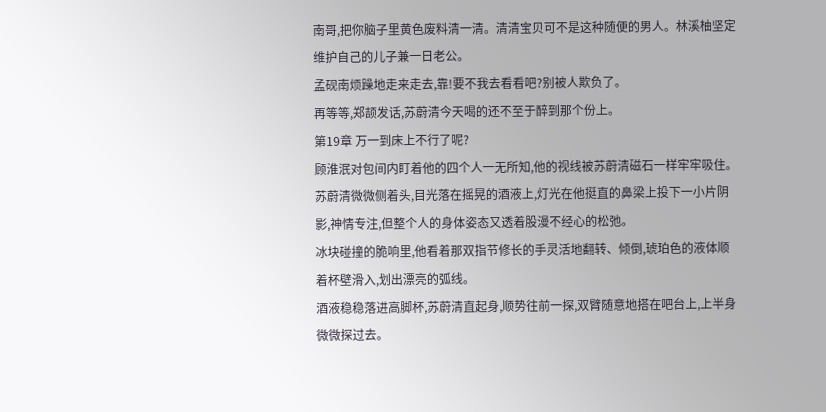南哥,把你脑子里黄色废料清一清。清清宝贝可不是这种随便的男人。林溪柚坚定维护自己的儿子兼一日老公。
孟砚南烦躁地走来走去,靠!要不我去看看吧?别被人欺负了。
再等等,郑颉发话,苏蔚清今天喝的还不至于醉到那个份上。
第19章 万一到床上不行了呢?
顾淮泯对包间内盯着他的四个人一无所知,他的视线被苏蔚清磁石一样牢牢吸住。
苏蔚清微微侧着头,目光落在摇晃的酒液上,灯光在他挺直的鼻梁上投下一小片阴影,神情专注,但整个人的身体姿态又透着股漫不经心的松弛。
冰块碰撞的脆响里,他看着那双指节修长的手灵活地翻转、倾倒,琥珀色的液体顺着杯壁滑入,划出漂亮的弧线。
酒液稳稳落进高脚杯,苏蔚清直起身,顺势往前一探,双臂随意地搭在吧台上,上半身微微探过去。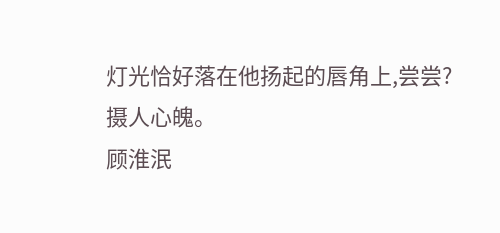灯光恰好落在他扬起的唇角上,尝尝?
摄人心魄。
顾淮泯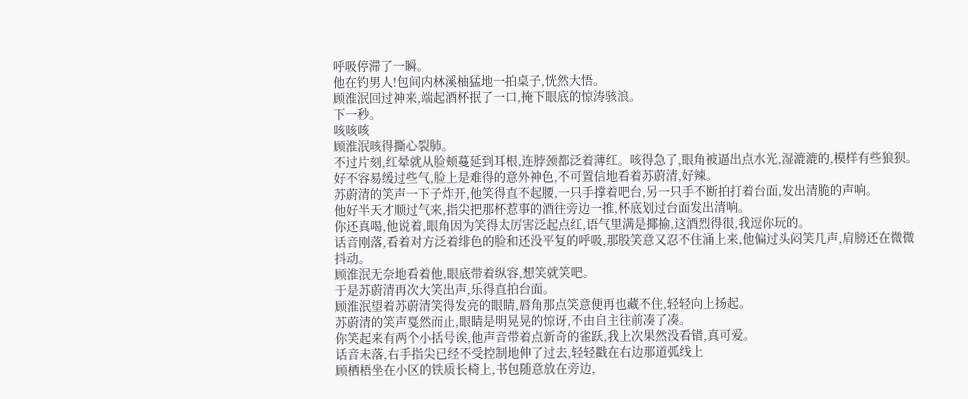呼吸停滞了一瞬。
他在钓男人!包间内林溪柚猛地一拍桌子,恍然大悟。
顾淮泯回过神来,端起酒杯抿了一口,掩下眼底的惊涛骇浪。
下一秒。
咳咳咳
顾淮泯咳得撕心裂肺。
不过片刻,红晕就从脸颊蔓延到耳根,连脖颈都泛着薄红。咳得急了,眼角被逼出点水光,湿漉漉的,模样有些狼狈。
好不容易缓过些气,脸上是难得的意外神色,不可置信地看着苏蔚清,好辣。
苏蔚清的笑声一下子炸开,他笑得直不起腰,一只手撑着吧台,另一只手不断拍打着台面,发出清脆的声响。
他好半天才顺过气来,指尖把那杯惹事的酒往旁边一推,杯底划过台面发出清响。
你还真喝,他说着,眼角因为笑得太厉害泛起点红,语气里满是揶揄,这酒烈得很,我逗你玩的。
话音刚落,看着对方泛着绯色的脸和还没平复的呼吸,那股笑意又忍不住涌上来,他偏过头闷笑几声,肩膀还在微微抖动。
顾淮泯无奈地看着他,眼底带着纵容,想笑就笑吧。
于是苏蔚清再次大笑出声,乐得直拍台面。
顾淮泯望着苏蔚清笑得发亮的眼睛,唇角那点笑意便再也藏不住,轻轻向上扬起。
苏蔚清的笑声戛然而止,眼睛是明晃晃的惊讶,不由自主往前凑了凑。
你笑起来有两个小括号诶,他声音带着点新奇的雀跃,我上次果然没看错,真可爱。
话音未落,右手指尖已经不受控制地伸了过去,轻轻戳在右边那道弧线上
顾栖梧坐在小区的铁质长椅上,书包随意放在旁边,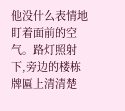他没什么表情地盯着面前的空气。路灯照射下,旁边的楼栋牌匾上清清楚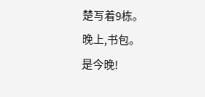楚写着9栋。
晚上,书包。
是今晚!